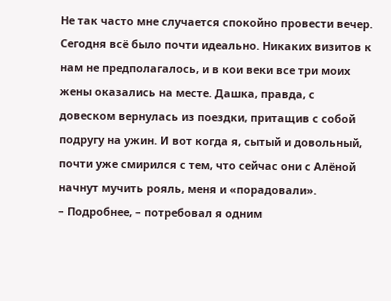Не так часто мне случается спокойно провести вечер. Сегодня всё было почти идеально. Никаких визитов к нам не предполагалось, и в кои веки все три моих жены оказались на месте. Дашка, правда, с довеском вернулась из поездки, притащив с собой подругу на ужин. И вот когда я, сытый и довольный, почти уже смирился с тем, что сейчас они с Алёной начнут мучить рояль, меня и «порадовали».
– Подробнее, – потребовал я одним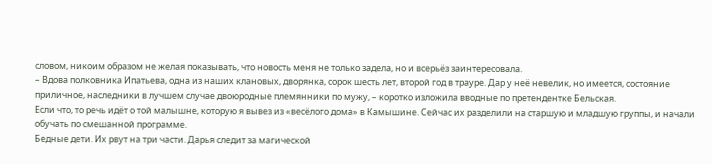словом, никоим образом не желая показывать, что новость меня не только задела, но и всерьёз заинтересовала.
– Вдова полковника Ипатьева, одна из наших клановых, дворянка, сорок шесть лет, второй год в трауре. Дар у неё невелик, но имеется, состояние приличное, наследники в лучшем случае двоюродные племянники по мужу, – коротко изложила вводные по претендентке Бельская.
Если что, то речь идёт о той малышне, которую я вывез из «весёлого дома» в Камышине. Сейчас их разделили на старшую и младшую группы, и начали обучать по смешанной программе.
Бедные дети. Их рвут на три части. Дарья следит за магической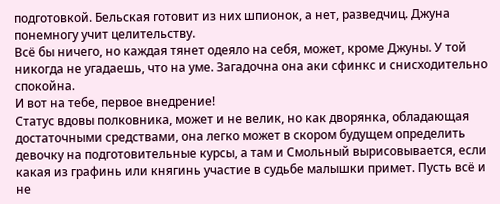подготовкой. Бельская готовит из них шпионок, а нет, разведчиц. Джуна понемногу учит целительству.
Всё бы ничего, но каждая тянет одеяло на себя, может, кроме Джуны. У той никогда не угадаешь, что на уме. Загадочна она аки сфинкс и снисходительно спокойна.
И вот на тебе, первое внедрение!
Статус вдовы полковника, может и не велик, но как дворянка, обладающая достаточными средствами, она легко может в скором будущем определить девочку на подготовительные курсы, а там и Смольный вырисовывается, если какая из графинь или княгинь участие в судьбе малышки примет. Пусть всё и не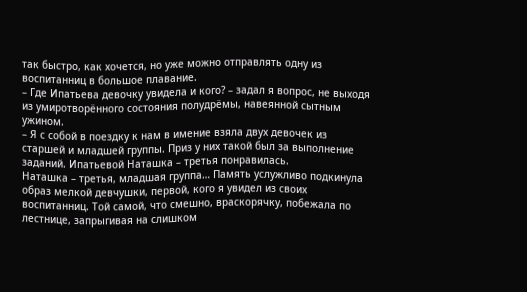так быстро, как хочется, но уже можно отправлять одну из воспитанниц в большое плавание.
– Где Ипатьева девочку увидела и кого? – задал я вопрос, не выходя из умиротворённого состояния полудрёмы, навеянной сытным ужином.
– Я с собой в поездку к нам в имение взяла двух девочек из старшей и младшей группы. Приз у них такой был за выполнение заданий. Ипатьевой Наташка – третья понравилась.
Наташка – третья, младшая группа… Память услужливо подкинула образ мелкой девчушки, первой, кого я увидел из своих воспитанниц. Той самой, что смешно, враскорячку, побежала по лестнице, запрыгивая на слишком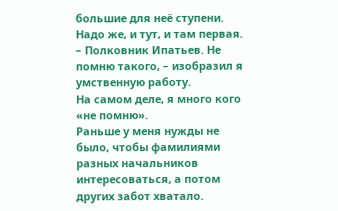большие для неё ступени. Надо же, и тут, и там первая.
– Полковник Ипатьев. Не помню такого, – изобразил я умственную работу.
На самом деле, я много кого «не помню».
Раньше у меня нужды не было, чтобы фамилиями разных начальников интересоваться, а потом других забот хватало.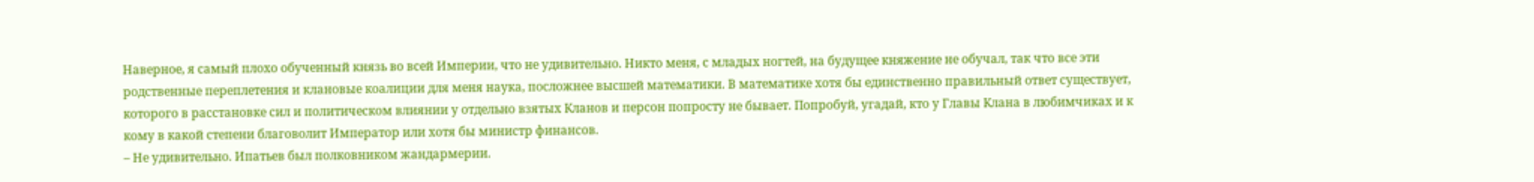Наверное, я самый плохо обученный князь во всей Империи, что не удивительно. Никто меня, с младых ногтей, на будущее княжение не обучал, так что все эти родственные переплетения и клановые коалиции для меня наука, посложнее высшей математики. В математике хотя бы единственно правильный ответ существует, которого в расстановке сил и политическом влиянии у отдельно взятых Кланов и персон попросту не бывает. Попробуй, угадай, кто у Главы Клана в любимчиках и к кому в какой степени благоволит Император или хотя бы министр финансов.
– Не удивительно. Ипатьев был полковником жандармерии.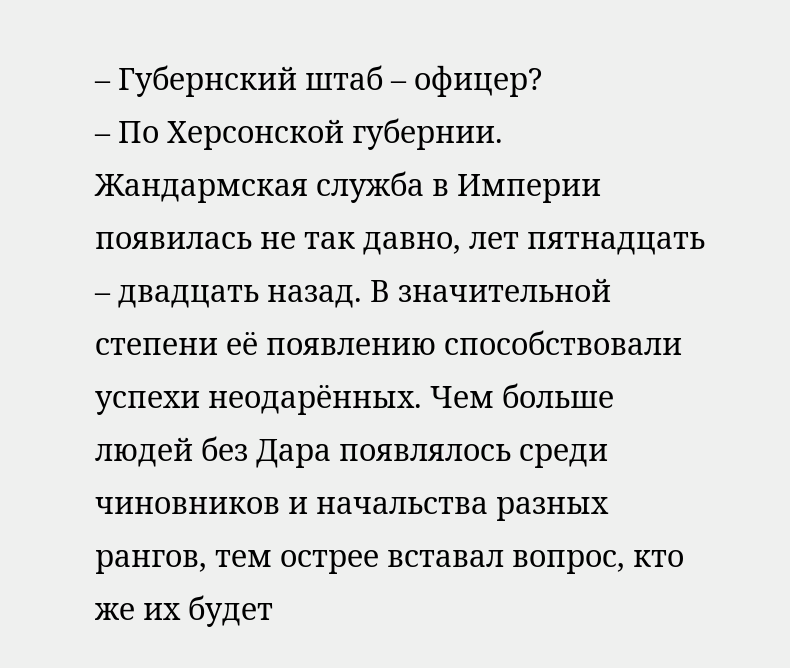– Губернский штаб – офицер?
– По Херсонской губернии.
Жандармская служба в Империи появилась не так давно, лет пятнадцать – двадцать назад. В значительной степени её появлению способствовали успехи неодарённых. Чем больше людей без Дара появлялось среди чиновников и начальства разных рангов, тем острее вставал вопрос, кто же их будет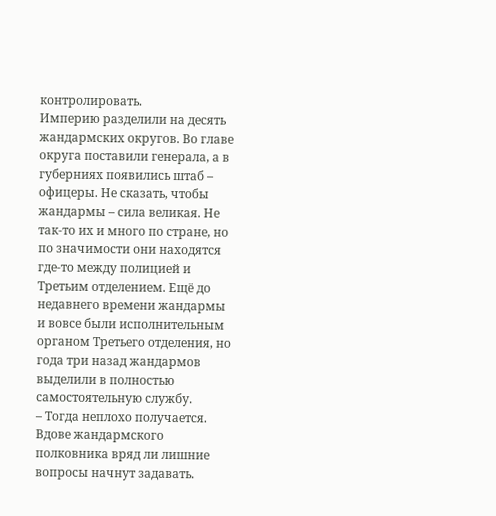контролировать.
Империю разделили на десять жандармских округов. Во главе округа поставили генерала, а в губерниях появились штаб – офицеры. Не сказать, чтобы жандармы – сила великая. Не так-то их и много по стране, но по значимости они находятся где-то между полицией и Третьим отделением. Ещё до недавнего времени жандармы и вовсе были исполнительным органом Третьего отделения, но года три назад жандармов выделили в полностью самостоятельную службу.
– Тогда неплохо получается. Вдове жандармского полковника вряд ли лишние вопросы начнут задавать.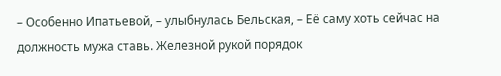– Особенно Ипатьевой, – улыбнулась Бельская, – Её саму хоть сейчас на должность мужа ставь. Железной рукой порядок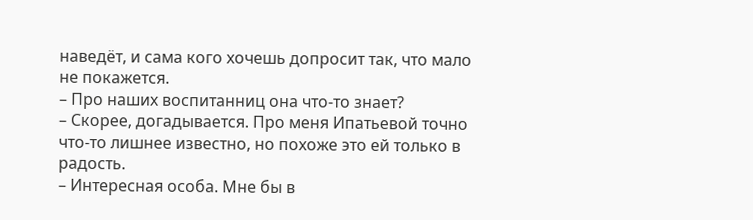наведёт, и сама кого хочешь допросит так, что мало не покажется.
– Про наших воспитанниц она что-то знает?
– Скорее, догадывается. Про меня Ипатьевой точно что-то лишнее известно, но похоже это ей только в радость.
– Интересная особа. Мне бы в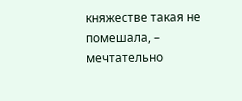княжестве такая не помешала, – мечтательно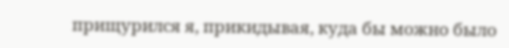прищурился я, прикидывая, куда бы можно было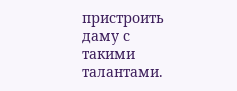пристроить даму с такими талантами.